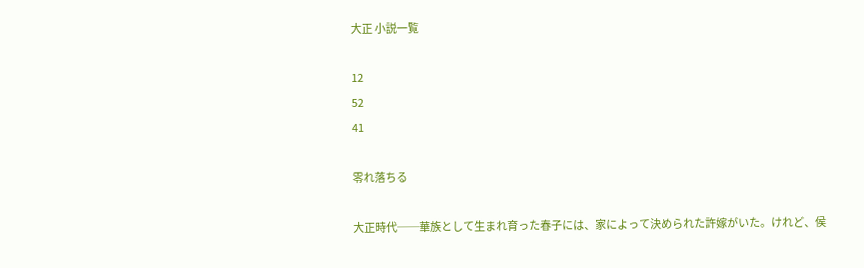大正 小説一覧

12
52
41

零れ落ちる

大正時代──華族として生まれ育った春子には、家によって決められた許嫁がいた。けれど、侯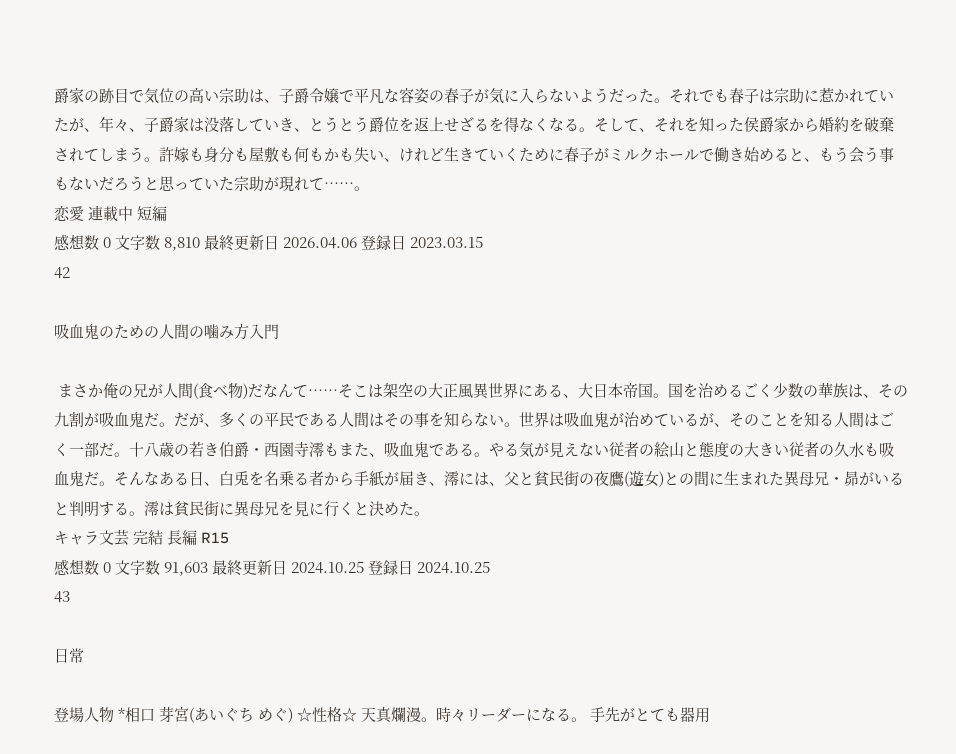爵家の跡目で気位の高い宗助は、子爵令嬢で平凡な容姿の春子が気に入らないようだった。それでも春子は宗助に惹かれていたが、年々、子爵家は没落していき、とうとう爵位を返上せざるを得なくなる。そして、それを知った侯爵家から婚約を破棄されてしまう。許嫁も身分も屋敷も何もかも失い、けれど生きていくために春子がミルクホールで働き始めると、もう会う事もないだろうと思っていた宗助が現れて……。
恋愛 連載中 短編
感想数 0 文字数 8,810 最終更新日 2026.04.06 登録日 2023.03.15
42

吸血鬼のための人間の噛み方入門

 まさか俺の兄が人間(食べ物)だなんて……そこは架空の大正風異世界にある、大日本帝国。国を治めるごく少数の華族は、その九割が吸血鬼だ。だが、多くの平民である人間はその事を知らない。世界は吸血鬼が治めているが、そのことを知る人間はごく一部だ。十八歳の若き伯爵・西園寺澪もまた、吸血鬼である。やる気が見えない従者の絵山と態度の大きい従者の久水も吸血鬼だ。そんなある日、白兎を名乗る者から手紙が届き、澪には、父と貧民街の夜鷹(遊女)との間に生まれた異母兄・昴がいると判明する。澪は貧民街に異母兄を見に行くと決めた。
キャラ文芸 完結 長編 R15
感想数 0 文字数 91,603 最終更新日 2024.10.25 登録日 2024.10.25
43

日常

登場人物 *相口 芽宮(あいぐち めぐ) ☆性格☆ 天真爛漫。時々リーダーになる。 手先がとても器用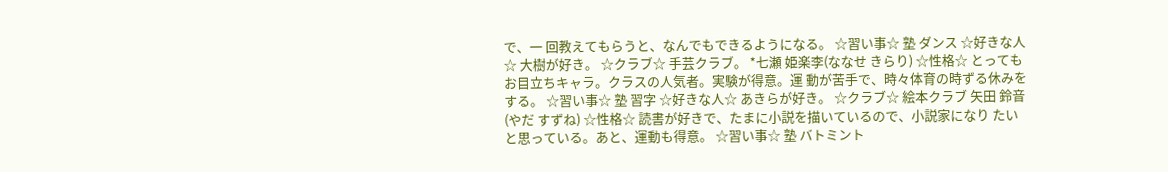で、一 回教えてもらうと、なんでもできるようになる。 ☆習い事☆ 塾 ダンス ☆好きな人☆ 大樹が好き。 ☆クラブ☆ 手芸クラブ。 *七瀬 姫楽李(ななせ きらり) ☆性格☆ とってもお目立ちキャラ。クラスの人気者。実験が得意。運 動が苦手で、時々体育の時ずる休みをする。 ☆習い事☆ 塾 習字 ☆好きな人☆ あきらが好き。 ☆クラブ☆ 絵本クラブ 矢田 鈴音(やだ すずね) ☆性格☆ 読書が好きで、たまに小説を描いているので、小説家になり たいと思っている。あと、運動も得意。 ☆習い事☆ 塾 バトミント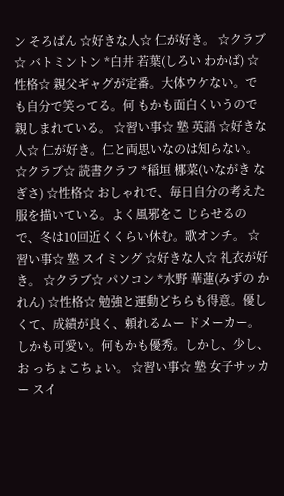ン そろばん ☆好きな人☆ 仁が好き。 ☆クラブ☆ バトミントン *白井 若葉(しろい わかば) ☆性格☆ 親父ギャグが定番。大体ウケない。でも自分で笑ってる。何 もかも面白くいうので親しまれている。 ☆習い事☆ 塾 英語 ☆好きな人☆ 仁が好き。仁と両思いなのは知らない。 ☆クラブ☆ 読書クラフ *稲垣 梛菜(いながき なぎさ) ☆性格☆ おしゃれで、毎日自分の考えた服を描いている。よく風邪をこ じらせるので、冬は10回近くくらい休む。歌オンチ。 ☆習い事☆ 塾 スイミング ☆好きな人☆ 礼衣が好き。 ☆クラブ☆ パソコン *水野 華蓮(みずの かれん) ☆性格☆ 勉強と運動どちらも得意。優しくて、成績が良く、頼れるムー ドメーカー。しかも可愛い。何もかも優秀。しかし、少し、お っちょこちょい。 ☆習い事☆ 塾 女子サッカー スイ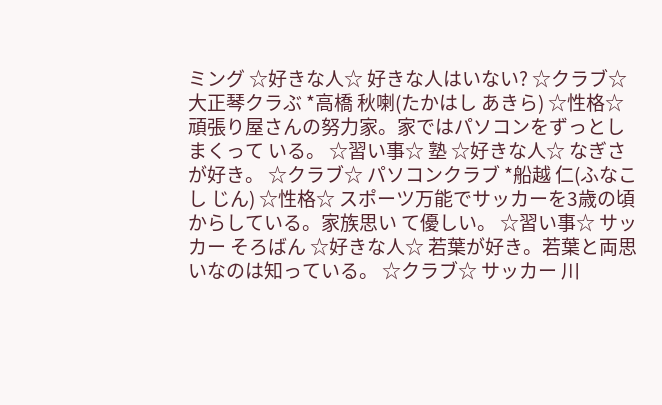ミング ☆好きな人☆ 好きな人はいない? ☆クラブ☆ 大正琴クラぶ *高橋 秋喇(たかはし あきら) ☆性格☆ 頑張り屋さんの努力家。家ではパソコンをずっとしまくって いる。 ☆習い事☆ 塾 ☆好きな人☆ なぎさが好き。 ☆クラブ☆ パソコンクラブ *船越 仁(ふなこし じん) ☆性格☆ スポーツ万能でサッカーを3歳の頃からしている。家族思い て優しい。 ☆習い事☆ サッカー そろばん ☆好きな人☆ 若葉が好き。若葉と両思いなのは知っている。 ☆クラブ☆ サッカー 川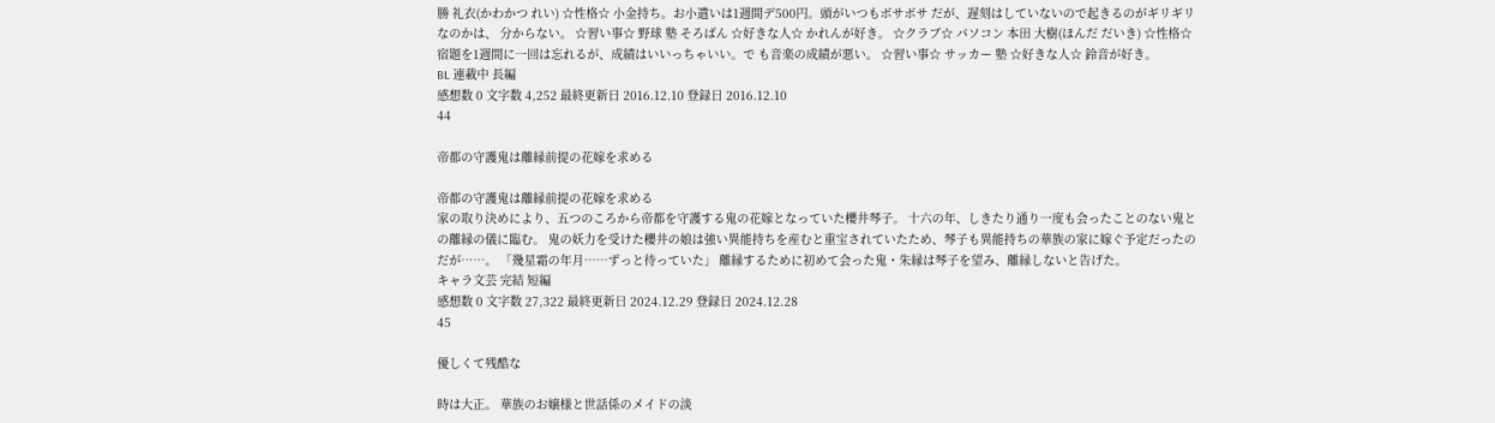勝 礼衣(かわかつ れい) ☆性格☆ 小金持ち。お小遣いは1週間デ500円。頭がいつもボサボサ だが、遅刻はしていないので起きるのがギリギリなのかは、 分からない。 ☆習い事☆ 野球 塾 そろばん ☆好きな人☆ かれんが好き。 ☆クラブ☆ パソコン 本田 大樹(ほんだ だいき) ☆性格☆ 宿題を1週間に一回は忘れるが、成績はいいっちゃいい。で も音楽の成績が悪い。 ☆習い事☆ サッカー 塾 ☆好きな人☆ 鈴音が好き。
BL 連載中 長編
感想数 0 文字数 4,252 最終更新日 2016.12.10 登録日 2016.12.10
44

帝都の守護鬼は離縁前提の花嫁を求める

帝都の守護鬼は離縁前提の花嫁を求める
家の取り決めにより、五つのころから帝都を守護する鬼の花嫁となっていた櫻井琴子。 十六の年、しきたり通り一度も会ったことのない鬼との離縁の儀に臨む。 鬼の妖力を受けた櫻井の娘は強い異能持ちを産むと重宝されていたため、琴子も異能持ちの華族の家に嫁ぐ予定だったのだが……。 「幾星霜の年月……ずっと待っていた」 離縁するために初めて会った鬼・朱縁は琴子を望み、離縁しないと告げた。
キャラ文芸 完結 短編
感想数 0 文字数 27,322 最終更新日 2024.12.29 登録日 2024.12.28
45

優しくて残酷な

時は大正。 華族のお嬢様と世話係のメイドの淡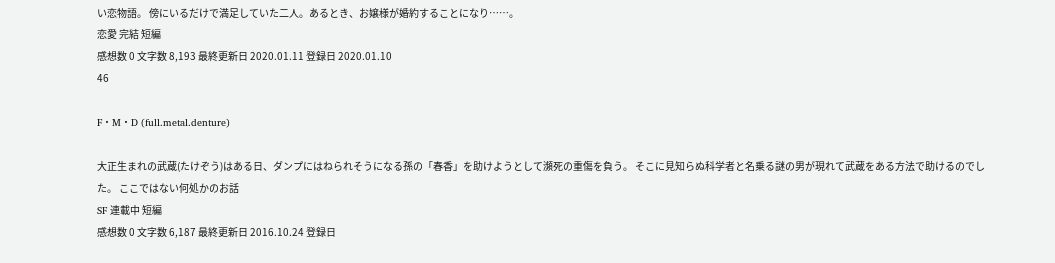い恋物語。 傍にいるだけで満足していた二人。あるとき、お嬢様が婚約することになり……。
恋愛 完結 短編
感想数 0 文字数 8,193 最終更新日 2020.01.11 登録日 2020.01.10
46

F・M・D (full.metal.denture)

大正生まれの武蔵(たけぞう)はある日、ダンプにはねられそうになる孫の「春香」を助けようとして瀕死の重傷を負う。 そこに見知らぬ科学者と名乗る謎の男が現れて武蔵をある方法で助けるのでした。 ここではない何処かのお話
SF 連載中 短編
感想数 0 文字数 6,187 最終更新日 2016.10.24 登録日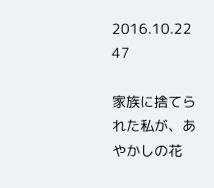2016.10.22
47

家族に捨てられた私が、あやかしの花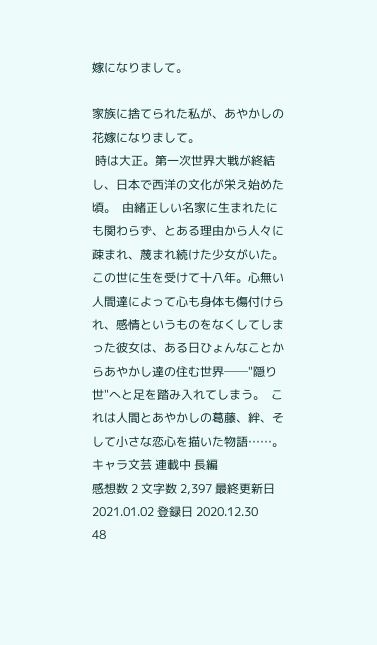嫁になりまして。

家族に捨てられた私が、あやかしの花嫁になりまして。
 時は大正。第一次世界大戦が終結し、日本で西洋の文化が栄え始めた頃。  由緒正しい名家に生まれたにも関わらず、とある理由から人々に疎まれ、蔑まれ続けた少女がいた。  この世に生を受けて十八年。心無い人間達によって心も身体も傷付けられ、感情というものをなくしてしまった彼女は、ある日ひょんなことからあやかし達の住む世界──"隠り世"へと足を踏み入れてしまう。  これは人間とあやかしの葛藤、絆、そして小さな恋心を描いた物語……。
キャラ文芸 連載中 長編
感想数 2 文字数 2,397 最終更新日 2021.01.02 登録日 2020.12.30
48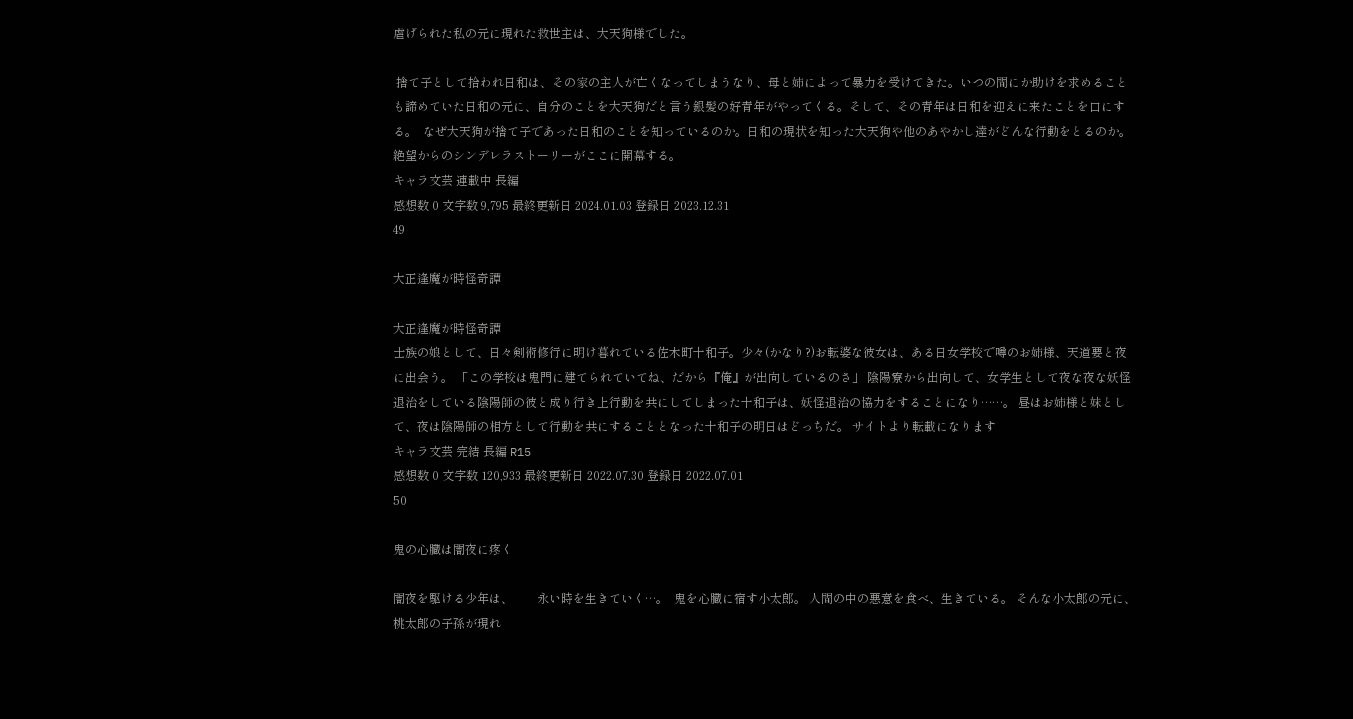虐げられた私の元に現れた救世主は、大天狗様でした。

 捨て子として拾われ日和は、その家の主人が亡くなってしまうなり、母と姉によって暴力を受けてきた。いつの間にか助けを求めることも諦めていた日和の元に、自分のことを大天狗だと言う銀髪の好青年がやってくる。そして、その青年は日和を迎えに来たことを口にする。  なぜ大天狗が捨て子であった日和のことを知っているのか。日和の現状を知った大天狗や他のあやかし達がどんな行動をとるのか。  絶望からのシンデレラストーリーがここに開幕する。
キャラ文芸 連載中 長編
感想数 0 文字数 9,795 最終更新日 2024.01.03 登録日 2023.12.31
49

大正逢魔が時怪奇譚

大正逢魔が時怪奇譚
士族の娘として、日々剣術修行に明け暮れている佐木町十和子。少々(かなり?)お転婆な彼女は、ある日女学校で噂のお姉様、天道要と夜に出会う。 「この学校は鬼門に建てられていてね、だから『俺』が出向しているのさ」 陰陽寮から出向して、女学生として夜な夜な妖怪退治をしている陰陽師の彼と成り行き上行動を共にしてしまった十和子は、妖怪退治の協力をすることになり……。 昼はお姉様と妹として、夜は陰陽師の相方として行動を共にすることとなった十和子の明日はどっちだ。 サイトより転載になります
キャラ文芸 完結 長編 R15
感想数 0 文字数 120,933 最終更新日 2022.07.30 登録日 2022.07.01
50

鬼の心臓は闇夜に疼く

闇夜を駆ける少年は、        永い時を生きていく…。  鬼を心臓に宿す小太郎。 人間の中の悪意を食べ、生きている。 そんな小太郎の元に、桃太郎の子孫が現れ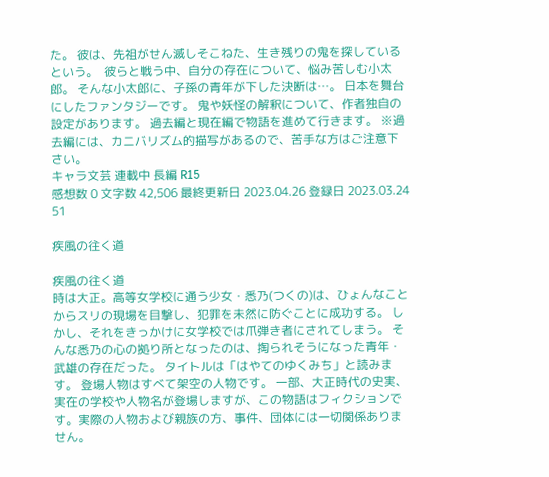た。 彼は、先祖がせん滅しそこねた、生き残りの鬼を探しているという。  彼らと戦う中、自分の存在について、悩み苦しむ小太郎。 そんな小太郎に、子孫の青年が下した決断は…。 日本を舞台にしたファンタジーです。 鬼や妖怪の解釈について、作者独自の設定があります。 過去編と現在編で物語を進めて行きます。 ※過去編には、カニバリズム的描写があるので、苦手な方はご注意下さい。
キャラ文芸 連載中 長編 R15
感想数 0 文字数 42,506 最終更新日 2023.04.26 登録日 2023.03.24
51

疾風の往く道

疾風の往く道
時は大正。高等女学校に通う少女・悉乃(つくの)は、ひょんなことからスリの現場を目撃し、犯罪を未然に防ぐことに成功する。 しかし、それをきっかけに女学校では爪弾き者にされてしまう。 そんな悉乃の心の拠り所となったのは、掏られそうになった青年・武雄の存在だった。 タイトルは「はやてのゆくみち」と読みます。 登場人物はすべて架空の人物です。 一部、大正時代の史実、実在の学校や人物名が登場しますが、この物語はフィクションです。実際の人物および親族の方、事件、団体には一切関係ありません。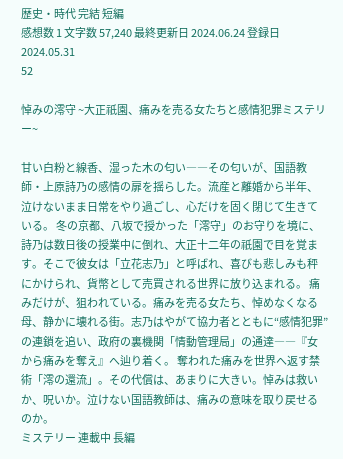歴史・時代 完結 短編
感想数 1 文字数 57,240 最終更新日 2024.06.24 登録日 2024.05.31
52

悼みの澪守 ~大正祇園、痛みを売る女たちと感情犯罪ミステリー~

甘い白粉と線香、湿った木の匂い――その匂いが、国語教師・上原詩乃の感情の扉を揺らした。流産と離婚から半年、泣けないまま日常をやり過ごし、心だけを固く閉じて生きている。 冬の京都、八坂で授かった「澪守」のお守りを境に、詩乃は数日後の授業中に倒れ、大正十二年の祇園で目を覚ます。そこで彼女は「立花志乃」と呼ばれ、喜びも悲しみも秤にかけられ、貨幣として売買される世界に放り込まれる。 痛みだけが、狙われている。痛みを売る女たち、悼めなくなる母、静かに壊れる街。志乃はやがて協力者とともに“感情犯罪”の連鎖を追い、政府の裏機関「情動管理局」の通達――『女から痛みを奪え』へ辿り着く。 奪われた痛みを世界へ返す禁術「澪の還流」。その代償は、あまりに大きい。悼みは救いか、呪いか。泣けない国語教師は、痛みの意味を取り戻せるのか。
ミステリー 連載中 長編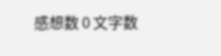感想数 0 文字数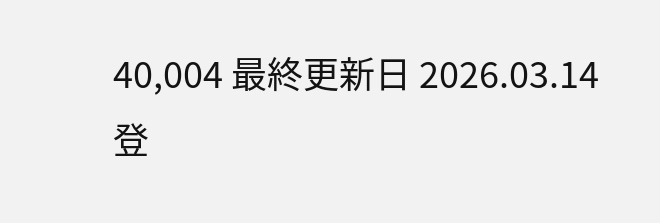40,004 最終更新日 2026.03.14 登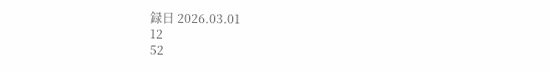録日 2026.03.01
12
52